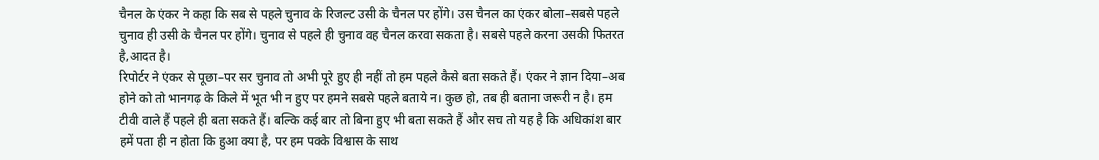चैनल के एंकर ने कहा कि सब से पहले चुनाव के रिजल्ट उसी के चैनल पर होंगे। उस चैनल का एंकर बोला–सबसे पहले चुनाव ही उसी के चैनल पर होंगे। चुनाव से पहले ही चुनाव वह चैनल करवा सकता है। सबसे पहले करना उसकी फितरत है‚आदत है।
रिपोर्टर ने एंकर से पूछा–पर सर चुनाव तो अभी पूरे हुए ही नहीं तो हम पहले कैसे बता सकते हैं। एंकर ने ज्ञान दिया–अब होने को तो भानगढ़ के किले में भूत भी न हुए पर हमने सबसे पहले बताये न। कुछ हो‚ तब ही बताना जरूरी न है। हम टीवी वाले हैं पहले ही बता सकते हैं। बल्कि कई बार तो बिना हुए भी बता सकते हैं और सच तो यह है कि अधिकांश बार हमें पता ही न होता कि हुआ क्या है‚ पर हम पक्के विश्वास के साथ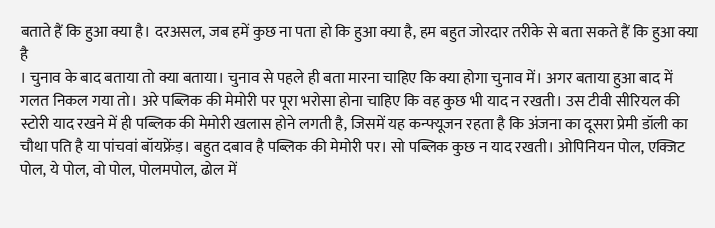बताते हैं कि हुआ क्या है। दरअसल‚ जब हमें कुछ ना पता हो कि हुआ क्या है‚ हम बहुत जोरदार तरीके से बता सकते हैं कि हुआ क्या है
। चुनाव के बाद बताया तो क्या बताया। चुनाव से पहले ही बता मारना चाहिए कि क्या होगा चुनाव में। अगर बताया हुआ बाद में गलत निकल गया तो। अरे पब्लिक की मेमोरी पर पूरा भरोसा होना चाहिए कि वह कुछ भी याद न रखती। उस टीवी सीरियल की स्टोरी याद रखने में ही पब्लिक की मेमोरी खलास होने लगती है‚ जिसमें यह कन्फ्यूजन रहता है कि अंजना का दूसरा प्रेमी डॉली का चौथा पति है या पांचवां बॉयफ्रेंड़। बहुत दबाव है पब्लिक की मेमोरी पर। सो पब्लिक कुछ न याद रखती। ओपिनियन पोल‚ एक्जिट पोल‚ ये पोल‚ वो पोल‚ पोलमपोल‚ ढोल में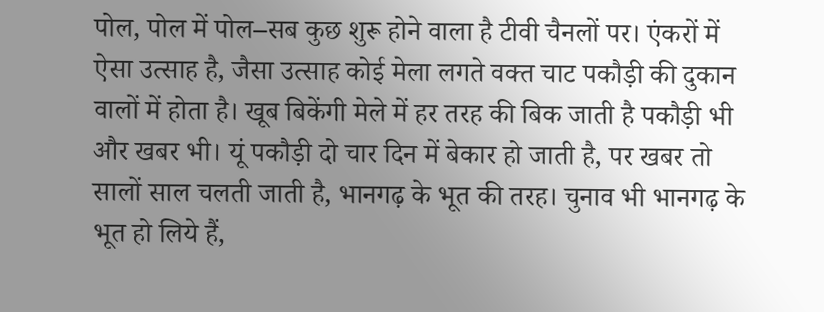पोल‚ पोल में पोल–सब कुछ शुरू होने वाला है टीवी चैनलों पर। एंकरों में ऐसा उत्साह है‚ जैसा उत्साह कोई मेला लगते वक्त चाट पकौड़ी की दुकान वालों में होता है। खूब बिकेंगी मेले में हर तरह की बिक जाती है पकौड़ी भी और खबर भी। यूं पकौड़ी दो चार दिन में बेकार हो जाती है‚ पर खबर तो सालों साल चलती जाती है‚ भानगढ़ के भूत की तरह। चुनाव भी भानगढ़ के भूत हो लिये हैं‚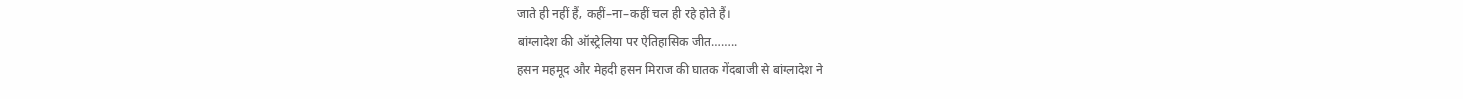जाते ही नहीं हैं‚ कहीं–ना–कहीं चल ही रहे होते हैं।
बांग्लादेश की ऑस्ट्रेलिया पर ऐतिहासिक जीत……..
हसन महमूद और मेहदी हसन मिराज की घातक गेंदबाजी से बांग्लादेश ने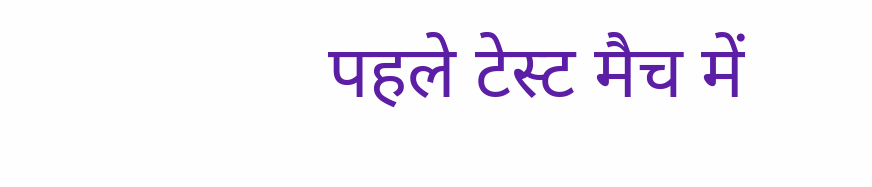पहले टेस्ट मैच में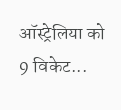ऑस्ट्रेलिया को 9 विकेट...